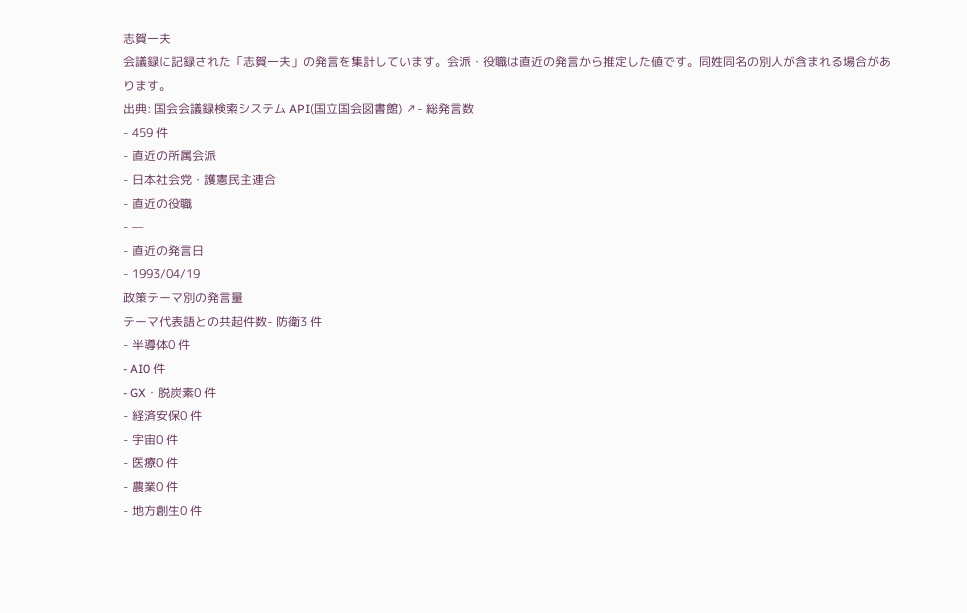志賀一夫
会議録に記録された「志賀一夫」の発言を集計しています。会派・役職は直近の発言から推定した値です。同姓同名の別人が含まれる場合があります。
出典: 国会会議録検索システム API(国立国会図書館) ↗- 総発言数
- 459 件
- 直近の所属会派
- 日本社会党・護憲民主連合
- 直近の役職
- —
- 直近の発言日
- 1993/04/19
政策テーマ別の発言量
テーマ代表語との共起件数- 防衛3 件
- 半導体0 件
- AI0 件
- GX・脱炭素0 件
- 経済安保0 件
- 宇宙0 件
- 医療0 件
- 農業0 件
- 地方創生0 件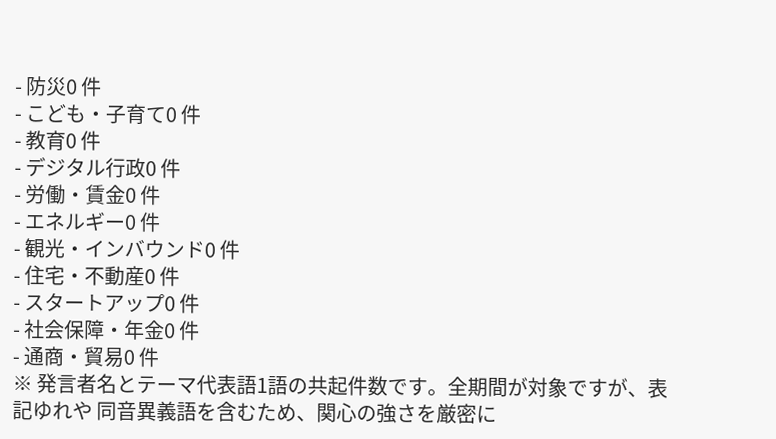- 防災0 件
- こども・子育て0 件
- 教育0 件
- デジタル行政0 件
- 労働・賃金0 件
- エネルギー0 件
- 観光・インバウンド0 件
- 住宅・不動産0 件
- スタートアップ0 件
- 社会保障・年金0 件
- 通商・貿易0 件
※ 発言者名とテーマ代表語1語の共起件数です。全期間が対象ですが、表記ゆれや 同音異義語を含むため、関心の強さを厳密に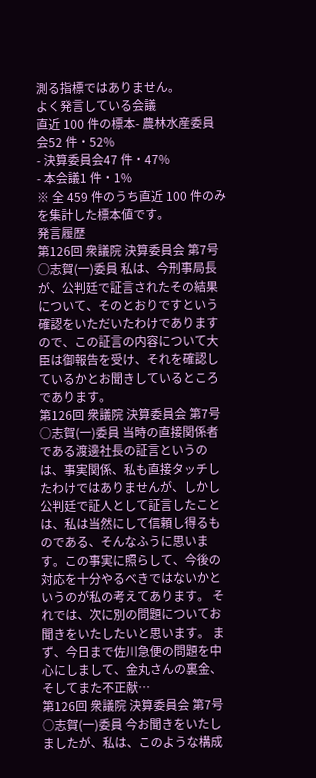測る指標ではありません。
よく発言している会議
直近 100 件の標本- 農林水産委員会52 件・52%
- 決算委員会47 件・47%
- 本会議1 件・1%
※ 全 459 件のうち直近 100 件のみを集計した標本値です。
発言履歴
第126回 衆議院 決算委員会 第7号
○志賀(一)委員 私は、今刑事局長が、公判廷で証言されたその結果について、そのとおりですという確認をいただいたわけでありますので、この証言の内容について大臣は御報告を受け、それを確認しているかとお聞きしているところであります。
第126回 衆議院 決算委員会 第7号
○志賀(一)委員 当時の直接関係者である渡邊社長の証言というのは、事実関係、私も直接タッチしたわけではありませんが、しかし公判廷で証人として証言したことは、私は当然にして信頼し得るものである、そんなふうに思います。この事実に照らして、今後の対応を十分やるべきではないかというのが私の考えてあります。 それでは、次に別の問題についてお聞きをいたしたいと思います。 まず、今日まで佐川急便の問題を中心にしまして、金丸さんの裏金、そしてまた不正献…
第126回 衆議院 決算委員会 第7号
○志賀(一)委員 今お聞きをいたしましたが、私は、このような構成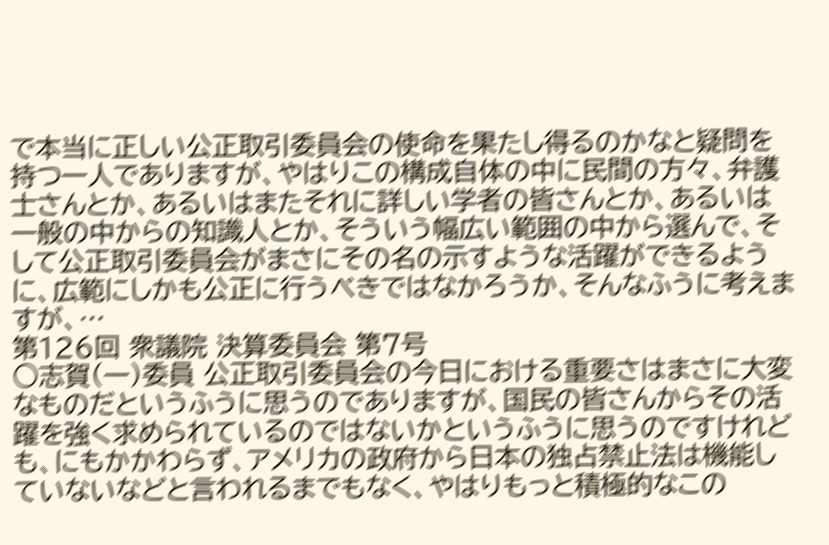で本当に正しい公正取引委員会の使命を果たし得るのかなと疑問を持つ一人でありますが、やはりこの構成自体の中に民間の方々、弁護士さんとか、あるいはまたそれに詳しい学者の皆さんとか、あるいは一般の中からの知識人とか、そういう幅広い範囲の中から選んで、そして公正取引委員会がまさにその名の示すような活躍ができるように、広範にしかも公正に行うべきではなかろうか、そんなふうに考えますが、…
第126回 衆議院 決算委員会 第7号
○志賀(一)委員 公正取引委員会の今日における重要さはまさに大変なものだというふうに思うのでありますが、国民の皆さんからその活躍を強く求められているのではないかというふうに思うのですけれども、にもかかわらず、アメリカの政府から日本の独占禁止法は機能していないなどと言われるまでもなく、やはりもっと積極的なこの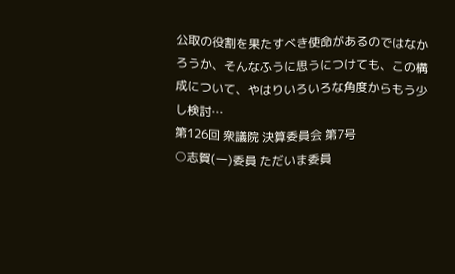公取の役割を果たすべき使命があるのではなかろうか、そんなふうに思うにつけても、この構成について、やはりいろいろな角度からもう少し検討…
第126回 衆議院 決算委員会 第7号
○志賀(一)委員 ただいま委員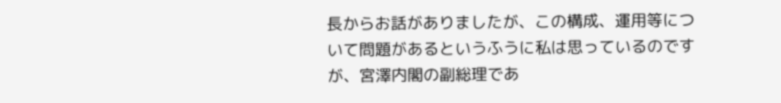長からお話がありましたが、この構成、運用等について問題があるというふうに私は思っているのですが、宮澤内閣の副総理であ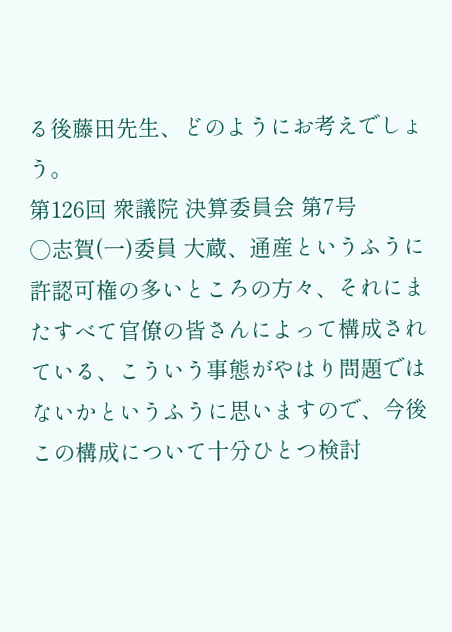る後藤田先生、どのようにお考えでしょう。
第126回 衆議院 決算委員会 第7号
○志賀(一)委員 大蔵、通産というふうに許認可権の多いところの方々、それにまたすべて官僚の皆さんによって構成されている、こういう事態がやはり問題ではないかというふうに思いますので、今後この構成について十分ひとつ検討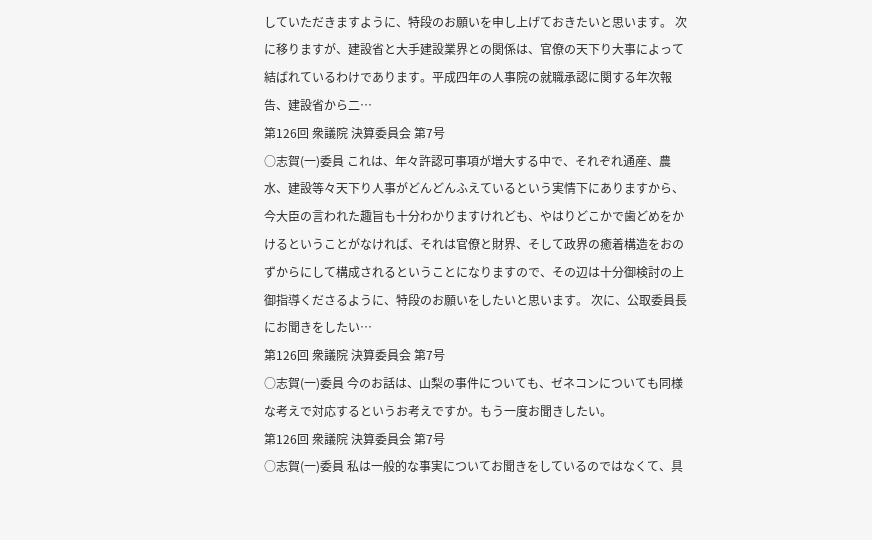していただきますように、特段のお願いを申し上げておきたいと思います。 次に移りますが、建設省と大手建設業界との関係は、官僚の天下り大事によって結ばれているわけであります。平成四年の人事院の就職承認に関する年次報告、建設省から二…
第126回 衆議院 決算委員会 第7号
○志賀(一)委員 これは、年々許認可事項が増大する中で、それぞれ通産、農水、建設等々天下り人事がどんどんふえているという実情下にありますから、今大臣の言われた趣旨も十分わかりますけれども、やはりどこかで歯どめをかけるということがなければ、それは官僚と財界、そして政界の癒着構造をおのずからにして構成されるということになりますので、その辺は十分御検討の上御指導くださるように、特段のお願いをしたいと思います。 次に、公取委員長にお聞きをしたい…
第126回 衆議院 決算委員会 第7号
○志賀(一)委員 今のお話は、山梨の事件についても、ゼネコンについても同様な考えで対応するというお考えですか。もう一度お聞きしたい。
第126回 衆議院 決算委員会 第7号
○志賀(一)委員 私は一般的な事実についてお聞きをしているのではなくて、具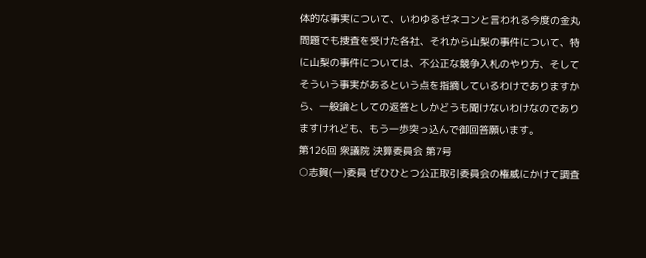体的な事実について、いわゆるゼネコンと言われる今度の金丸問題でも捜査を受けた各社、それから山梨の事件について、特に山梨の事件については、不公正な競争入札のやり方、そしてそういう事実があるという点を指摘しているわけでありますから、一般論としての返答としかどうも聞けないわけなのでありますけれども、もう一歩突っ込んで御回答願います。
第126回 衆議院 決算委員会 第7号
○志賀(一)委員 ぜひひとつ公正取引委員会の権威にかけて調査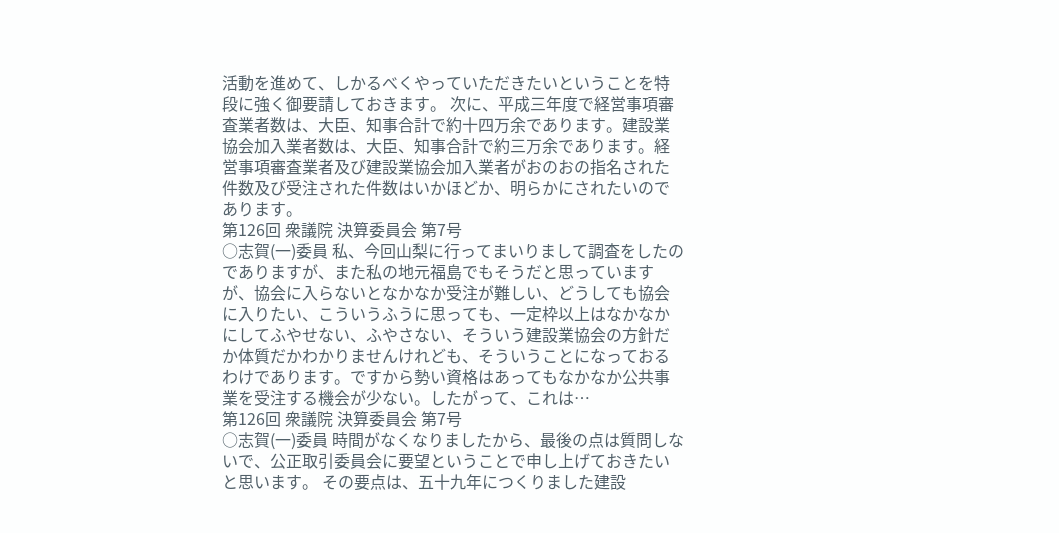活動を進めて、しかるべくやっていただきたいということを特段に強く御要請しておきます。 次に、平成三年度で経営事項審査業者数は、大臣、知事合計で約十四万余であります。建設業協会加入業者数は、大臣、知事合計で約三万余であります。経営事項審査業者及び建設業協会加入業者がおのおの指名された件数及び受注された件数はいかほどか、明らかにされたいのであります。
第126回 衆議院 決算委員会 第7号
○志賀(一)委員 私、今回山梨に行ってまいりまして調査をしたのでありますが、また私の地元福島でもそうだと思っていますが、協会に入らないとなかなか受注が難しい、どうしても協会に入りたい、こういうふうに思っても、一定枠以上はなかなかにしてふやせない、ふやさない、そういう建設業協会の方針だか体質だかわかりませんけれども、そういうことになっておるわけであります。ですから勢い資格はあってもなかなか公共事業を受注する機会が少ない。したがって、これは…
第126回 衆議院 決算委員会 第7号
○志賀(一)委員 時間がなくなりましたから、最後の点は質問しないで、公正取引委員会に要望ということで申し上げておきたいと思います。 その要点は、五十九年につくりました建設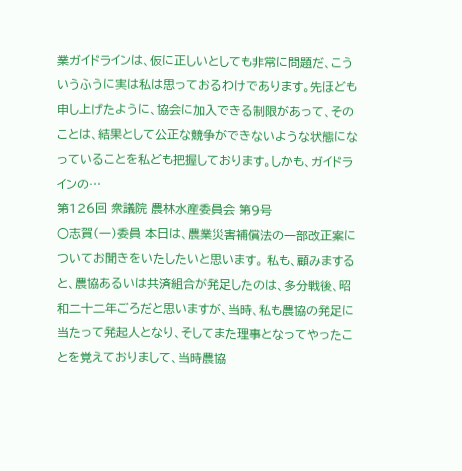業ガイドラインは、仮に正しいとしても非常に問題だ、こういうふうに実は私は思っておるわけであります。先ほども申し上げたように、協会に加入できる制限があって、そのことは、結果として公正な競争ができないような状態になっていることを私ども把握しております。しかも、ガイドラインの…
第126回 衆議院 農林水産委員会 第9号
○志賀(一)委員 本日は、農業災害補償法の一部改正案についてお聞きをいたしたいと思います。 私も、顧みますると、農協あるいは共済組合が発足したのは、多分戦後、昭和二十二年ごろだと思いますが、当時、私も農協の発足に当たって発起人となり、そしてまた理事となってやったことを覚えておりまして、当時農協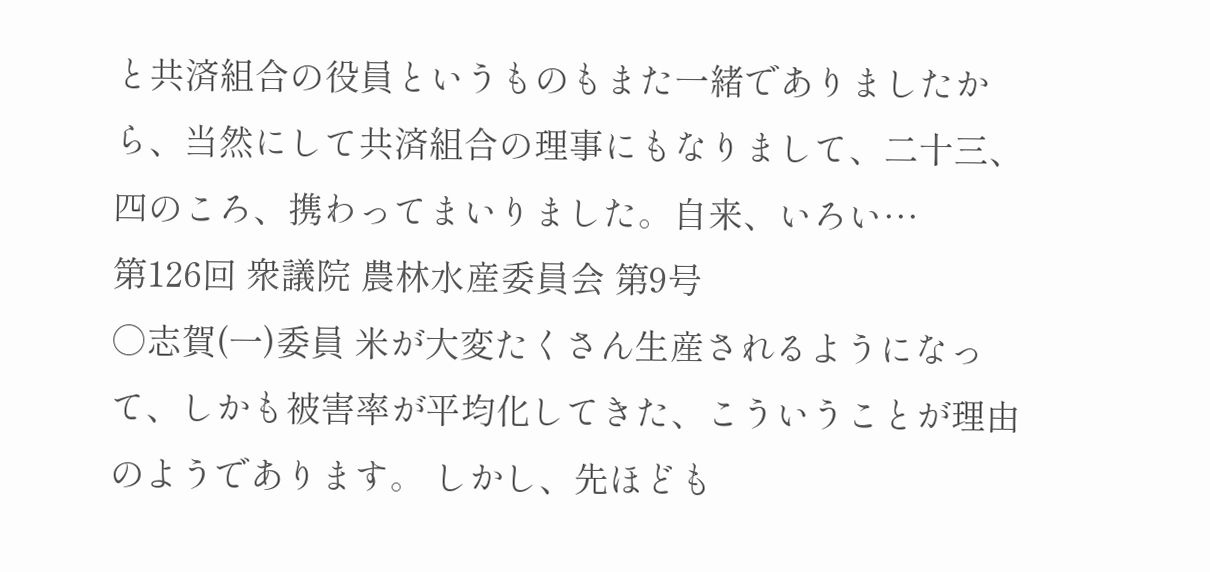と共済組合の役員というものもまた一緒でありましたから、当然にして共済組合の理事にもなりまして、二十三、四のころ、携わってまいりました。自来、いろい…
第126回 衆議院 農林水産委員会 第9号
○志賀(一)委員 米が大変たくさん生産されるようになって、しかも被害率が平均化してきた、こういうことが理由のようであります。 しかし、先ほども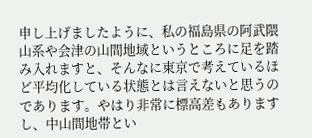申し上げましたように、私の福島県の阿武隈山系や会津の山間地域というところに足を踏み入れますと、そんなに東京で考えているほど平均化している状態とは言えないと思うのであります。やはり非常に標高差もありますし、中山間地帯とい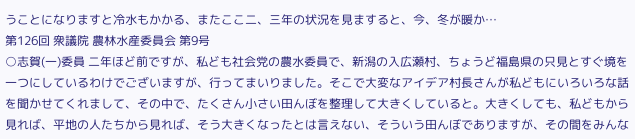うことになりますと冷水もかかる、またここ二、三年の状況を見ますると、今、冬が暖か…
第126回 衆議院 農林水産委員会 第9号
○志賀(一)委員 二年ほど前ですが、私ども社会党の農水委員で、新潟の入広瀬村、ちょうど福島県の只見とすぐ境を一つにしているわけでございますが、行ってまいりました。そこで大変なアイデア村長さんが私どもにいろいろな話を聞かせてくれまして、その中で、たくさん小さい田んぼを整理して大きくしていると。大きくしても、私どもから見れば、平地の人たちから見れば、そう大きくなったとは言えない、そういう田んぼでありますが、その間をみんな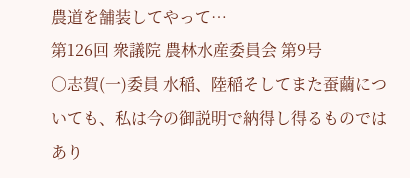農道を舗装してやって…
第126回 衆議院 農林水産委員会 第9号
○志賀(一)委員 水稲、陸稲そしてまた蚕繭についても、私は今の御説明で納得し得るものではあり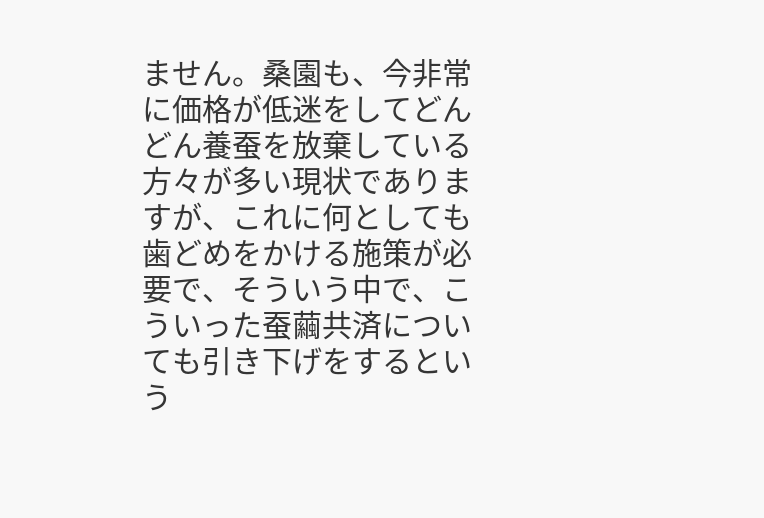ません。桑園も、今非常に価格が低迷をしてどんどん養蚕を放棄している方々が多い現状でありますが、これに何としても歯どめをかける施策が必要で、そういう中で、こういった蚕繭共済についても引き下げをするという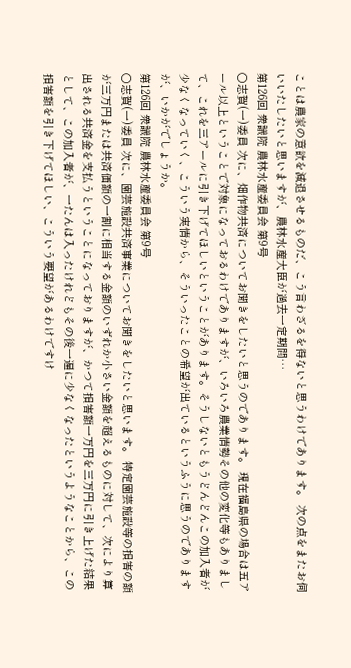ことは農家の意欲を減退させるものだ、こう言わざるを得ないと思うわけであります。 次の点をまたお伺いいたしたいと思いますが、農林水産大臣が過去一定期間…
第126回 衆議院 農林水産委員会 第9号
○志賀(一)委員 次に、畑作物共済についてお聞きをしたいと思うのであります。 現在福島県の場合は五アール以上ということで対象になっておるわけでありますが、いろいろ農業情勢その他の変化等もありまして、これを三アールに引き下げてほしいということがあります。そうしないともうどんどんこの加入者が少なくなっていく、こういう実情から、そういったことの希望が出ているというふうに思うのでありますが、いかがでしょうか。
第126回 衆議院 農林水産委員会 第9号
○志賀(一)委員 次に、園芸施設共済事業についてお聞きをしたいと思います。 特定園芸施設等の損害の額が三万円または共済価額の一割に相当する金額のいずれか小さい金額を超えるものに対して、次により算出される共済金を支払うということになっておりますが、かつて損害額一万円を三万円に引き上げた結果として、この加入者が、一たんは入ったけれどもその後一遍に少なくなったというようなことから、この損害額を引き下げてほしい、こういう要望があるわけですけ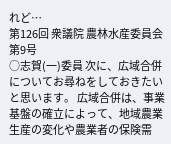れど…
第126回 衆議院 農林水産委員会 第9号
○志賀(一)委員 次に、広域合併についてお尋ねをしておきたいと思います。 広域合併は、事業基盤の確立によって、地域農業生産の変化や農業者の保険需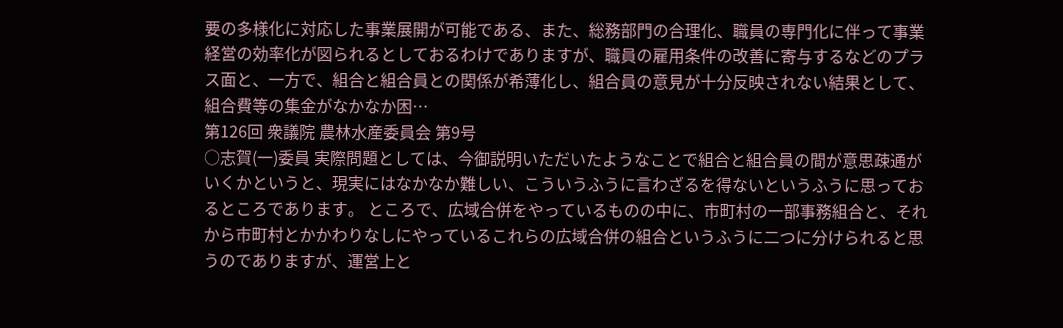要の多様化に対応した事業展開が可能である、また、総務部門の合理化、職員の専門化に伴って事業経営の効率化が図られるとしておるわけでありますが、職員の雇用条件の改善に寄与するなどのプラス面と、一方で、組合と組合員との関係が希薄化し、組合員の意見が十分反映されない結果として、組合費等の集金がなかなか困…
第126回 衆議院 農林水産委員会 第9号
○志賀(一)委員 実際問題としては、今御説明いただいたようなことで組合と組合員の間が意思疎通がいくかというと、現実にはなかなか難しい、こういうふうに言わざるを得ないというふうに思っておるところであります。 ところで、広域合併をやっているものの中に、市町村の一部事務組合と、それから市町村とかかわりなしにやっているこれらの広域合併の組合というふうに二つに分けられると思うのでありますが、運営上と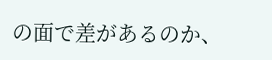の面で差があるのか、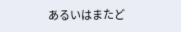あるいはまたど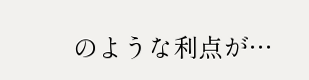のような利点が…